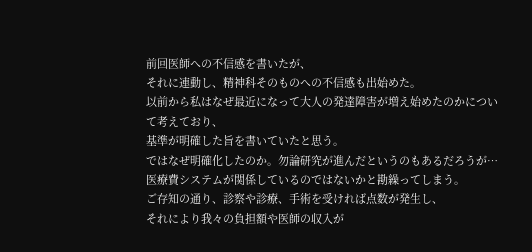前回医師への不信感を書いたが、
それに連動し、精神科そのものへの不信感も出始めた。
以前から私はなぜ最近になって大人の発達障害が増え始めたのかについて考えており、
基準が明確した旨を書いていたと思う。
ではなぜ明確化したのか。勿論研究が進んだというのもあるだろうが…
医療費システムが関係しているのではないかと勘繰ってしまう。
ご存知の通り、診察や診療、手術を受ければ点数が発生し、
それにより我々の負担額や医師の収入が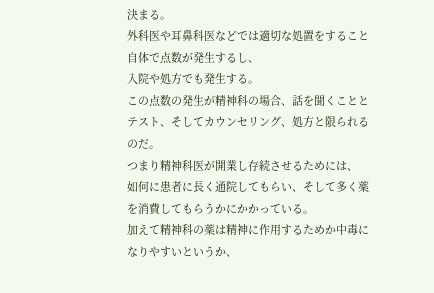決まる。
外科医や耳鼻科医などでは適切な処置をすること自体で点数が発生するし、
入院や処方でも発生する。
この点数の発生が精神科の場合、話を聞くこととテスト、そしてカウンセリング、処方と限られるのだ。
つまり精神科医が開業し存続させるためには、
如何に患者に長く通院してもらい、そして多く薬を消費してもらうかにかかっている。
加えて精神科の薬は精神に作用するためか中毒になりやすいというか、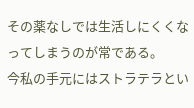その薬なしでは生活しにくくなってしまうのが常である。
今私の手元にはストラテラとい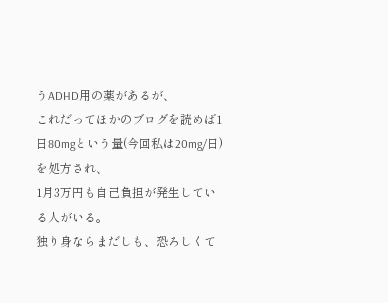うADHD用の薬があるが、
これだってほかのブログを読めば1日80mgという量(今回私は20mg/日)を処方され、
1月3万円も自己負担が発生している人がいる。
独り身ならまだしも、恐ろしくて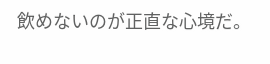飲めないのが正直な心境だ。